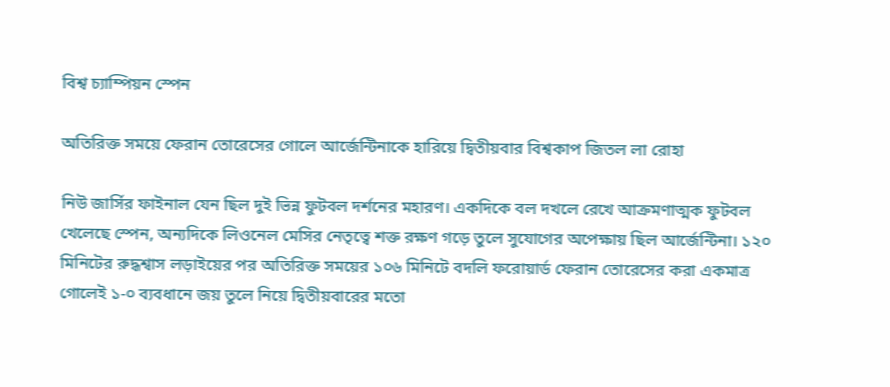বিশ্ব চ্যাম্পিয়ন স্পেন

অতিরিক্ত সময়ে ফেরান তোরেসের গোলে আর্জেন্টিনাকে হারিয়ে দ্বিতীয়বার বিশ্বকাপ জিতল লা রোহা

নিউ জার্সির ফাইনাল যেন ছিল দুই ভিন্ন ফুটবল দর্শনের মহারণ। একদিকে বল দখলে রেখে আক্রমণাত্মক ফুটবল খেলেছে স্পেন, অন্যদিকে লিওনেল মেসির নেতৃত্বে শক্ত রক্ষণ গড়ে তুলে সুযোগের অপেক্ষায় ছিল আর্জেন্টিনা। ১২০ মিনিটের রুদ্ধশ্বাস লড়াইয়ের পর অতিরিক্ত সময়ের ১০৬ মিনিটে বদলি ফরোয়ার্ড ফেরান তোরেসের করা একমাত্র গোলেই ১-০ ব্যবধানে জয় তুলে নিয়ে দ্বিতীয়বারের মতো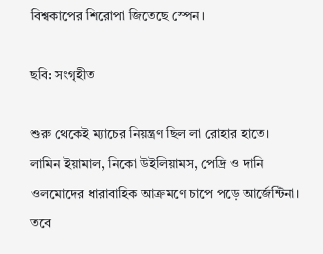বিশ্বকাপের শিরোপা জিতেছে স্পেন।

ছবি: সংগৃহীত

শুরু থেকেই ম্যাচের নিয়ন্ত্রণ ছিল লা রোহার হাতে। লামিন ইয়ামাল, নিকো উইলিয়ামস, পেদ্রি ও দানি ওলমোদের ধারাবাহিক আক্রমণে চাপে পড়ে আর্জেন্টিনা। তবে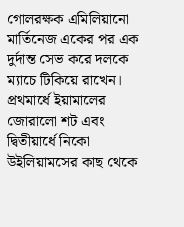গোলরক্ষক এমিলিয়ানো মার্তিনেজ একের পর এক দুর্দান্ত সেভ করে দলকে ম্যাচে টিকিয়ে রাখেন। প্রথমার্ধে ইয়ামালের জোরালো শট এবং দ্বিতীয়ার্ধে নিকো উইলিয়ামসের কাছ থেকে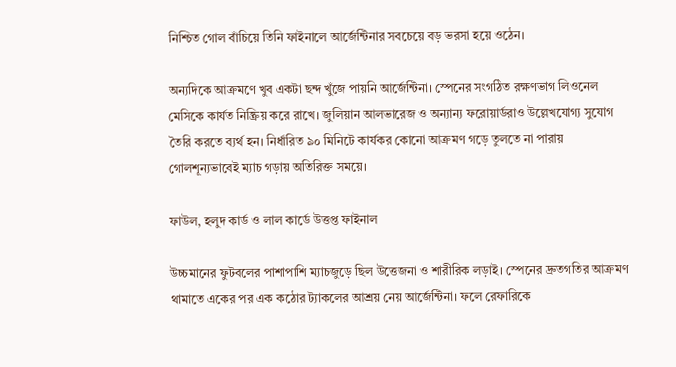নিশ্চিত গোল বাঁচিয়ে তিনি ফাইনালে আর্জেন্টিনার সবচেয়ে বড় ভরসা হয়ে ওঠেন।

অন্যদিকে আক্রমণে খুব একটা ছন্দ খুঁজে পায়নি আর্জেন্টিনা। স্পেনের সংগঠিত রক্ষণভাগ লিওনেল মেসিকে কার্যত নিষ্ক্রিয় করে রাখে। জুলিয়ান আলভারেজ ও অন্যান্য ফরোয়ার্ডরাও উল্লেখযোগ্য সুযোগ তৈরি করতে ব্যর্থ হন। নির্ধারিত ৯০ মিনিটে কার্যকর কোনো আক্রমণ গড়ে তুলতে না পারায় গোলশূন্যভাবেই ম্যাচ গড়ায় অতিরিক্ত সময়ে।

ফাউল, হলুদ কার্ড ও লাল কার্ডে উত্তপ্ত ফাইনাল

উচ্চমানের ফুটবলের পাশাপাশি ম্যাচজুড়ে ছিল উত্তেজনা ও শারীরিক লড়াই। স্পেনের দ্রুতগতির আক্রমণ থামাতে একের পর এক কঠোর ট্যাকলের আশ্রয় নেয় আর্জেন্টিনা। ফলে রেফারিকে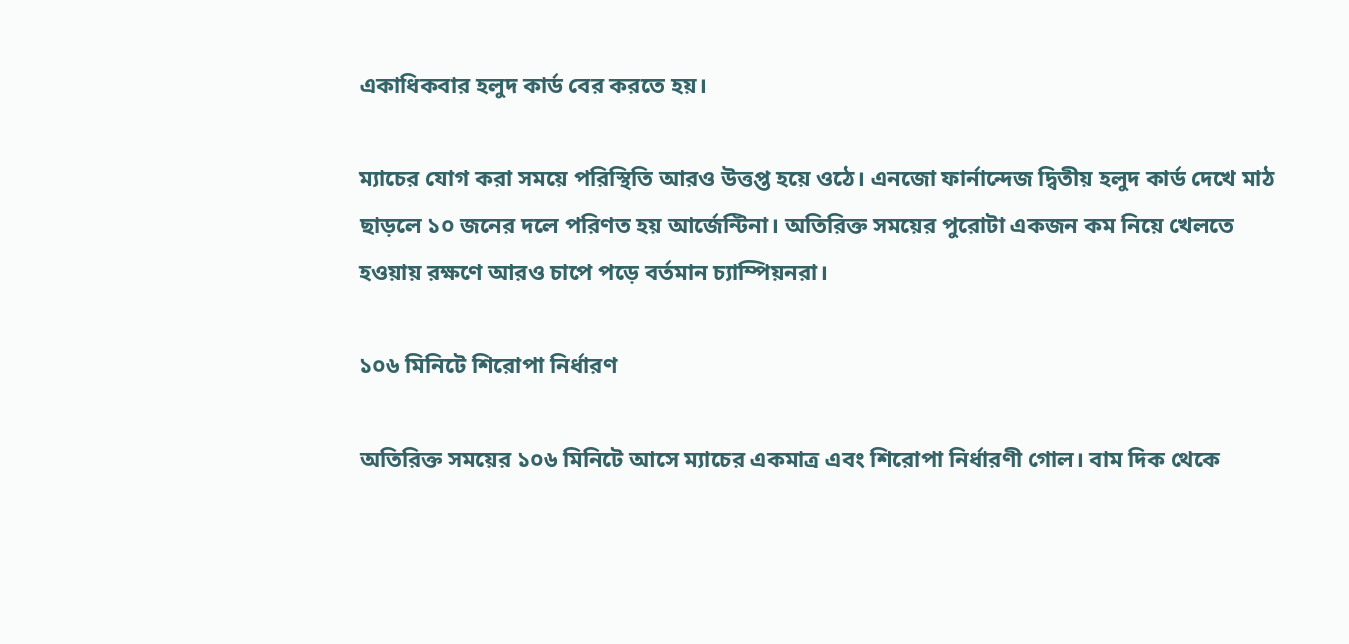একাধিকবার হলুদ কার্ড বের করতে হয়।

ম্যাচের যোগ করা সময়ে পরিস্থিতি আরও উত্তপ্ত হয়ে ওঠে। এনজো ফার্নান্দেজ দ্বিতীয় হলুদ কার্ড দেখে মাঠ ছাড়লে ১০ জনের দলে পরিণত হয় আর্জেন্টিনা। অতিরিক্ত সময়ের পুরোটা একজন কম নিয়ে খেলতে হওয়ায় রক্ষণে আরও চাপে পড়ে বর্তমান চ্যাম্পিয়নরা।

১০৬ মিনিটে শিরোপা নির্ধারণ

অতিরিক্ত সময়ের ১০৬ মিনিটে আসে ম্যাচের একমাত্র এবং শিরোপা নির্ধারণী গোল। বাম দিক থেকে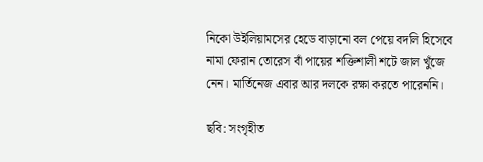নিকো উইলিয়ামসের হেডে বাড়ানো বল পেয়ে বদলি হিসেবে নামা ফেরান তোরেস বাঁ পায়ের শক্তিশালী শটে জাল খুঁজে নেন। মার্তিনেজ এবার আর দলকে রক্ষা করতে পারেননি।

ছবি: সংগৃহীত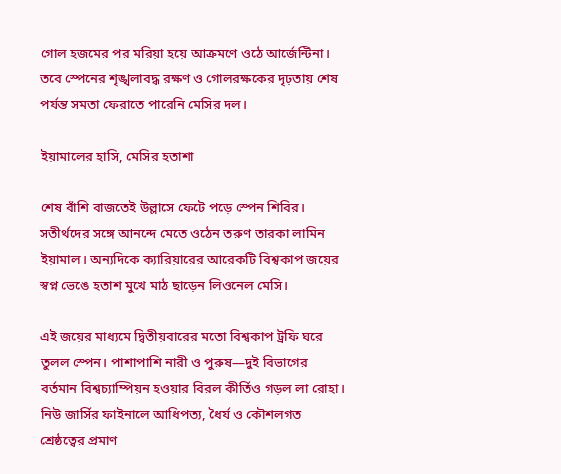গোল হজমের পর মরিয়া হয়ে আক্রমণে ওঠে আর্জেন্টিনা। তবে স্পেনের শৃঙ্খলাবদ্ধ রক্ষণ ও গোলরক্ষকের দৃঢ়তায় শেষ পর্যন্ত সমতা ফেরাতে পারেনি মেসির দল।

ইয়ামালের হাসি, মেসির হতাশা

শেষ বাঁশি বাজতেই উল্লাসে ফেটে পড়ে স্পেন শিবির। সতীর্থদের সঙ্গে আনন্দে মেতে ওঠেন তরুণ তারকা লামিন ইয়ামাল। অন্যদিকে ক্যারিয়ারের আরেকটি বিশ্বকাপ জয়ের স্বপ্ন ভেঙে হতাশ মুখে মাঠ ছাড়েন লিওনেল মেসি।

এই জয়ের মাধ্যমে দ্বিতীয়বারের মতো বিশ্বকাপ ট্রফি ঘরে তুলল স্পেন। পাশাপাশি নারী ও পুরুষ—দুই বিভাগের বর্তমান বিশ্বচ্যাম্পিয়ন হওয়ার বিরল কীর্তিও গড়ল লা রোহা। নিউ জার্সির ফাইনালে আধিপত্য, ধৈর্য ও কৌশলগত শ্রেষ্ঠত্বের প্রমাণ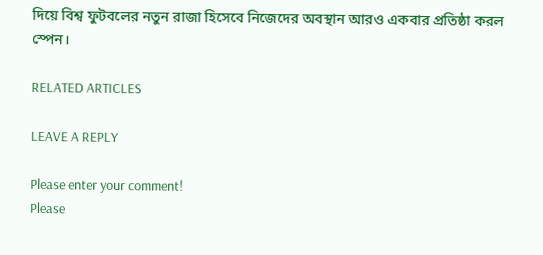দিয়ে বিশ্ব ফুটবলের নতুন রাজা হিসেবে নিজেদের অবস্থান আরও একবার প্রতিষ্ঠা করল স্পেন।

RELATED ARTICLES

LEAVE A REPLY

Please enter your comment!
Please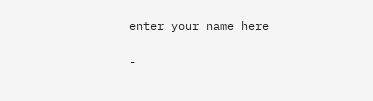enter your name here

-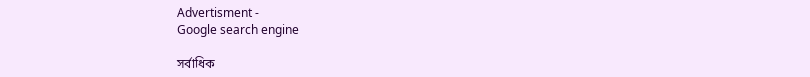Advertisment -
Google search engine

সর্বাধিক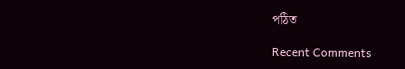পঠিত

Recent Comments